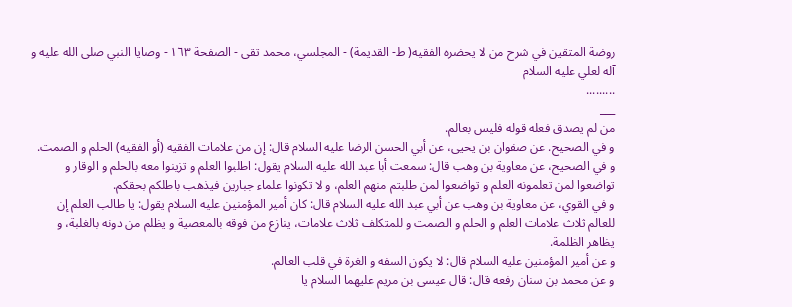روضة المتقين في شرح من لا يحضره الفقيه( ط- القديمة) - المجلسي، محمد تقى - الصفحة ١٦٣ - وصايا النبي صلى الله عليه و آله لعلي عليه السلام
.........
___
من لم يصدق فعله قوله فليس بعالم.
و في الصحيح. عن صفوان بن يحيى، عن أبي الحسن الرضا عليه السلام قال: إن من علامات الفقيه (أو الفقيه) الحلم و الصمت.
و في الصحيح، عن معاوية بن وهب قال: سمعت أبا عبد الله عليه السلام يقول: اطلبوا العلم و تزينوا معه بالحلم و الوقار و تواضعوا لمن تعلمونه العلم و تواضعوا لمن طلبتم منهم العلم، و لا تكونوا علماء جبارين فيذهب باطلكم بحقكم.
و في القوي، عن معاوية بن وهب عن أبي عبد الله عليه السلام قال: كان أمير المؤمنين عليه السلام يقول: يا طالب العلم إن للعالم ثلاث علامات العلم و الحلم و الصمت و للمتكلف ثلاث علامات، ينازع من فوقه بالمعصية و يظلم من دونه بالغلبة، و يظاهر الظلمة.
و عن أمير المؤمنين عليه السلام قال: لا يكون السفه و الغرة في قلب العالم.
و عن محمد بن سنان رفعه قال: قال عيسى بن مريم عليهما السلام يا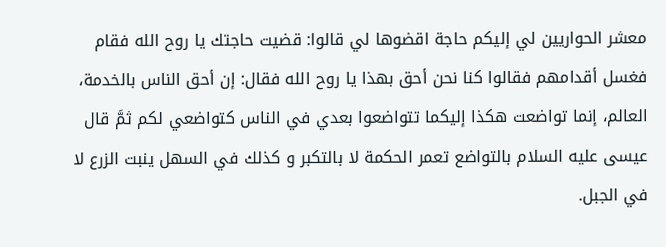معشر الحواريين لي إليكم حاجة اقضوها لي قالوا: قضيت حاجتك يا روح الله فقام فغسل أقدامهم فقالوا كنا نحن أحق بهذا يا روح الله فقال: إن أحق الناس بالخدمة، العالم، إنما تواضعت هكذا إليكما تتواضعوا بعدي في الناس كتواضعي لكم ثمَّ قال عيسى عليه السلام بالتواضع تعمر الحكمة لا بالتكبر و كذلك في السهل ينبت الزرع لا في الجبل.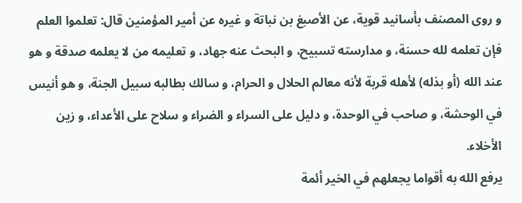و روى المصنف بأسانيد قوية، عن الأصبغ بن نباتة و غيره عن أمير المؤمنين قال: تعلموا العلم فإن تعلمه لله حسنة، و مدارسته تسبيح، و البحث عنه جهاد، و تعليمه من لا يعلمه صدقة و هو عند الله (أو بذله) لأهله قربة لأنه معالم الحلال و الحرام، و سالك بطالبه سبيل الجنة، و هو أنيس في الوحشة، و صاحب في الوحدة، و دليل على السراء و الضراء و سلاح على الأعداء، و زين الأخلاء.
يرفع الله به أقواما يجعلهم في الخير أئمة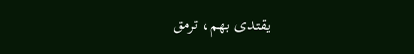يقتدى بهم، ترمق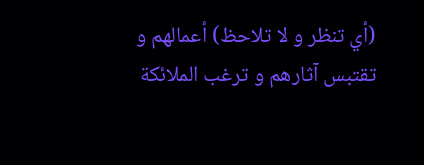(أي تنظر و لا تلاحظ) أعمالهم و تقتبس آثارهم و ترغب الملائكة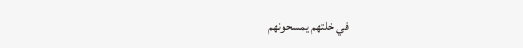في خلتهم يمسحونهم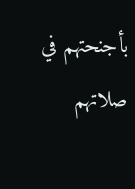بأجنحتهم في صلاتهم